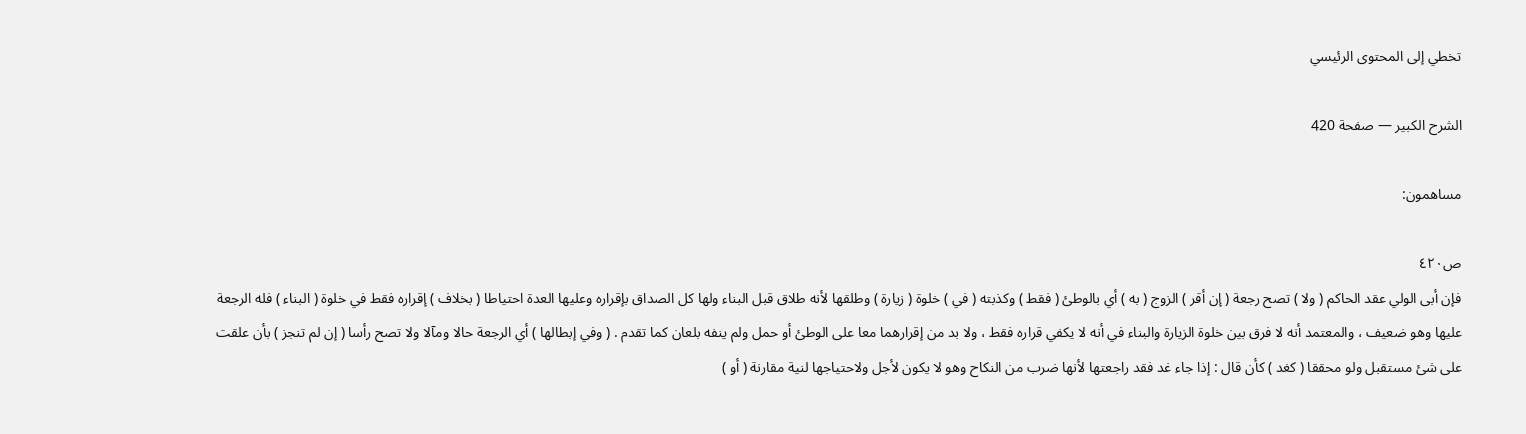تخطي إلى المحتوى الرئيسي

الشرح الكبير — صفحة 420

مساهمون:

ص٤٢٠
فإن أبى الولي عقد الحاكم ( ولا ) تصح رجعة ( إن أقر ) الزوج ( به ) أي بالوطئ ( فقط ) وكذبته ( في ) خلوة ( زيارة ) وطلقها لأنه طلاق قبل البناء ولها كل الصداق بإقراره وعليها العدة احتياطا ( بخلاف ) إقراره فقط في خلوة ( البناء ) فله الرجعة عليها وهو ضعيف ، والمعتمد أنه لا فرق بين خلوة الزيارة والبناء في أنه لا يكفي قراره فقط ، ولا بد من إقرارهما معا على الوطئ أو حمل ولم ينفه بلعان كما تقدم . ( وفي إبطالها ) أي الرجعة حالا ومآلا ولا تصح رأسا ( إن لم تنجز ) بأن علقت على شئ مستقبل ولو محققا ( كغد ) كأن قال : إذا جاء غد فقد راجعتها لأنها ضرب من النكاح وهو لا يكون لأجل ولاحتياجها لنية مقارنة ( أو )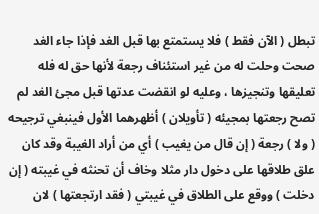تبطل ( الآن فقط ) فلا يستمتع بها قبل الغد فإذا جاء الغد صحت وحلت له من غير استئناف رجعة لأنها حق له فله تعليقها وتنجيزها ، وعليه لو انقضت عدتها قبل مجئ الغد لم تصح رجعتها بمجيئه ( تأويلان ) أظهرهما الأول فينبغي ترجيحه ( ولا ) رجعة ( إن قال من يغيب ) أي من أراد الغيبة وقد كان علق طلاقها على دخول دار مثلا وخاف أن تحنثه في غيبته ( إن دخلت ) ووقع على الطلاق في غيبتي ( فقد ارتجعتها ) لان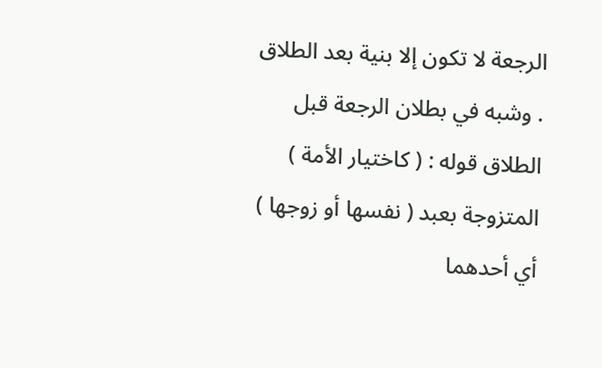الرجعة لا تكون إلا بنية بعد الطلاق . وشبه في بطلان الرجعة قبل الطلاق قوله : ( كاختيار الأمة ) المتزوجة بعبد ( نفسها أو زوجها ) أي أحدهما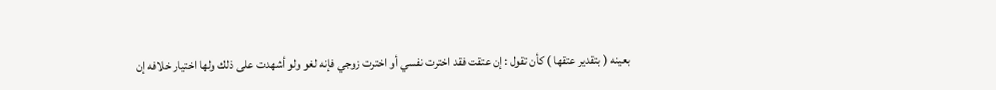بعينه ( بتقدير عتقها ) كأن تقول : إن عتقت فقد اخترت نفسي أو اخترت زوجي فإنه لغو ولو أشهدت على ذلك ولها اختيار خلافه إن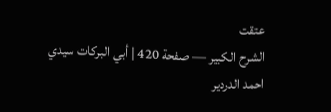عتقت
الشرح الكبير — صفحة 420 | أبي البركات سيدي احمد الدردير